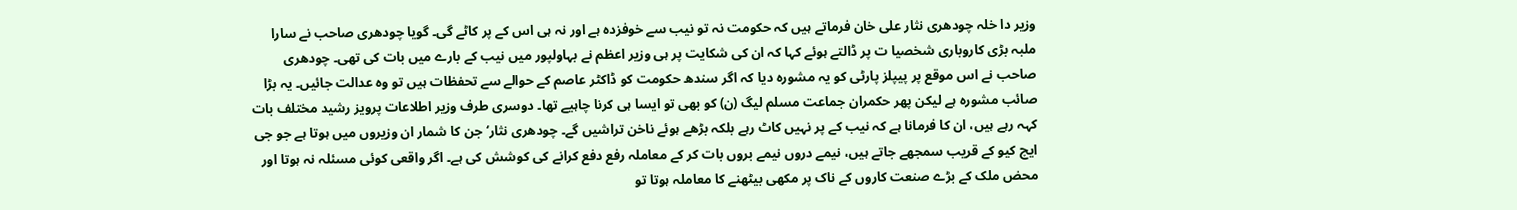وزیر دا خلہ چودھری نثار علی خان فرماتے ہیں کہ حکومت نہ تو نیب سے خوفزدہ ہے اور نہ ہی اس کے پر کاٹے گی۔ گویا چودھری صاحب نے سارا ملبہ بڑی کاروباری شخصیا ت پر ڈالتے ہوئے کہا کہ ان کی شکایت پر ہی وزیر اعظم نے بہاولپور میں نیب کے بارے میں بات کی تھی۔ چودھری صاحب نے اس موقع پر پیپلز پارٹی کو یہ مشورہ دیا کہ اگر سندھ حکومت کو ڈاکٹر عاصم کے حوالے سے تحفظات ہیں تو وہ عدالت جائیں۔ یہ بڑا صائب مشورہ ہے لیکن پھر حکمران جماعت مسلم لیگ (ن) کو بھی تو ایسا ہی کرنا چاہیے تھا۔ دوسری طرف وزیر اطلاعات پرویز رشید مختلف بات کہہ رہے ہیں، ان کا فرمانا ہے کہ نیب کے پر نہیں کاٹ رہے بلکہ بڑھے ہوئے ناخن تراشیں گے۔ چودھری نثار‘ جن کا شمار ان وزیروں میں ہوتا ہے جو جی ایچ کیو کے قریب سمجھے جاتے ہیں، نیمے دروں نیمے بروں بات کر کے معاملہ رفع دفع کرانے کی کوشش کی ہے۔ اگر واقعی کوئی مسئلہ نہ ہوتا اور محض ملک کے بڑے صنعت کاروں کے ناک پر مکھی بیٹھنے کا معاملہ ہوتا تو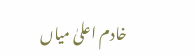خادم اعلیٰ میاں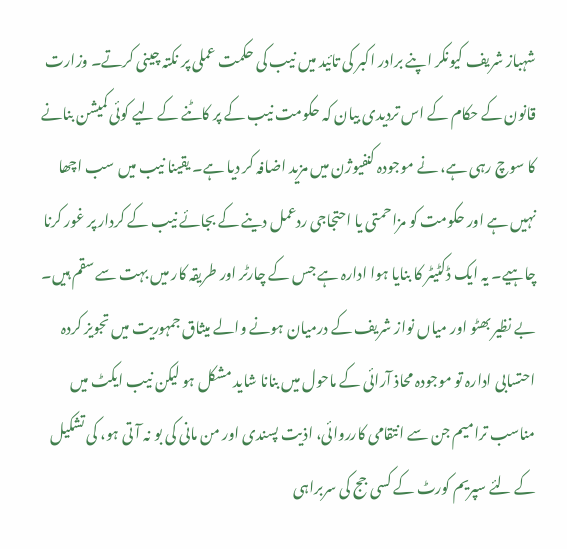شہباز شریف کیونکر اپنے برادر اکبر کی تائید میں نیب کی حکمت عملی پر نکتہ چینی کرتے۔ وزارت قانون کے حکام کے اس تردیدی بیان کہ حکومت نیب کے پر کاٹنے کے لیے کوئی کمیشن بنانے کا سوچ رہی ہے، نے موجودہ کنفیوژن میں مزید اضافہ کر دیا ہے۔ یقینا نیب میں سب اچھا نہیں ہے اور حکومت کو مزاحمتی یا احتجاجی ردعمل دینے کے بجائے نیب کے کردار پر غور کرنا چاہیے۔ یہ ایک ڈکٹیٹر کا بنایا ہوا ادارہ ہے جس کے چارٹر اور طریقہ کار میں بہت سے سقم ہیں۔ بے نظیر بھٹو اور میاں نواز شریف کے درمیان ہونے والے میثاق جمہوریت میں تجویز کردہ احتسابی ادارہ تو موجودہ محاذ آرائی کے ماحول میں بنانا شاید مشکل ہو لیکن نیب ایکٹ میں مناسب ترامیم جن سے انتقامی کارروائی، اذیت پسندی اور من مانی کی بو نہ آ تی ہو، کی تشکیل کے لئے سپریم کورٹ کے کسی جج کی سربراہی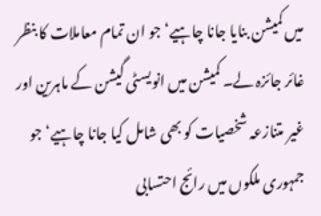میں کمیشن بنایا جانا چاہیے‘ جو ان تمام معاملات کا بنظر غائر جائزہ لے۔ کمیشن میں انویسٹی گیشن کے ماہرین اور غیر متنازعہ شخصیات کو بھی شامل کیا جانا چاہیے‘ جو جمہوری ملکوں میں رائج احتسابی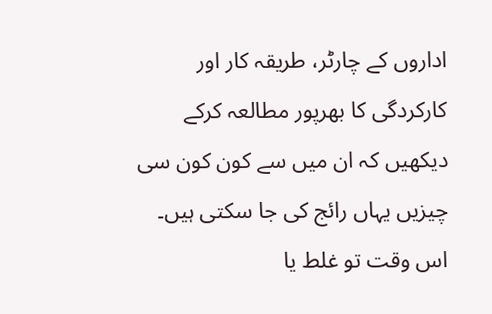اداروں کے چارٹر، طریقہ کار اور کارکردگی کا بھرپور مطالعہ کرکے دیکھیں کہ ان میں سے کون کون سی چیزیں یہاں رائج کی جا سکتی ہیں۔ اس وقت تو غلط یا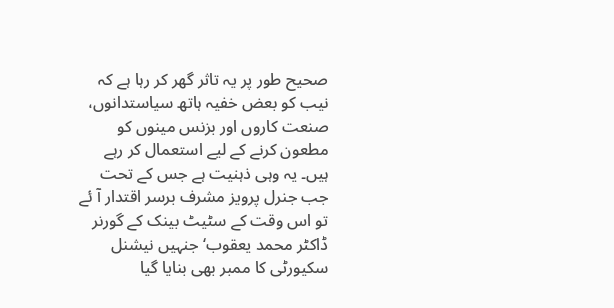صحیح طور پر یہ تاثر گھر کر رہا ہے کہ نیب کو بعض خفیہ ہاتھ سیاستدانوں، صنعت کاروں اور بزنس مینوں کو مطعون کرنے کے لیے استعمال کر رہے ہیں۔ یہ وہی ذہنیت ہے جس کے تحت جب جنرل پرویز مشرف برسر اقتدار آ ئے تو اس وقت کے سٹیٹ بینک کے گورنر ڈاکٹر محمد یعقوب‘ جنہیں نیشنل سکیورٹی کا ممبر بھی بنایا گیا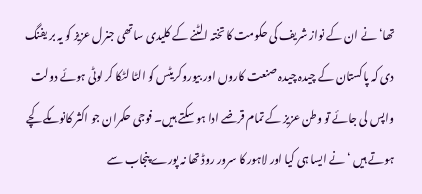تھا‘ نے ان کے نواز شریف کی حکومت کا تختہ الٹنے کے کلیدی ساتھی جنرل عزیز کو یہ بر یفنگ دی کہ پاکستان کے چیدہ چیدہ صنعت کاروں اور بیوروکریٹس کو الٹا لٹکا کر لوٹی ہوئے دولت واپس لی جائے تو وطن عزیز کے تمام قرضے ادا ہو سکتے ہیں۔ فوجی حکمران جو اکثر کانوںکے کچے ہوتے ہیں ‘نے ایسا ہی کیا اور لاہور کا سرور روڈ تھا نہ پورے پنجاب سے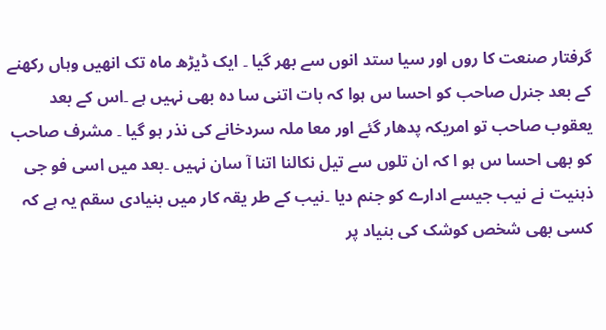گرفتار صنعت کا روں اور سیا ستد انوں سے بھر گیا ۔ ایک ڈیڑھ ماہ تک انھیں وہاں رکھنے کے بعد جنرل صاحب کو احسا س ہوا کہ بات اتنی سا دہ بھی نہیں ہے ۔اس کے بعد یعقوب صاحب تو امریکہ پدھار گئے اور معا ملہ سردخانے کی نذر ہو گیا ۔ مشرف صاحب کو بھی احسا س ہو ا کہ ان تلوں سے تیل نکالنا اتنا آ سان نہیں ۔بعد میں اسی فو جی ذہنیت نے نیب جیسے ادارے کو جنم دیا ۔نیب کے طر یقہ کار میں بنیادی سقم یہ ہے کہ کسی بھی شخص کوشک کی بنیاد پر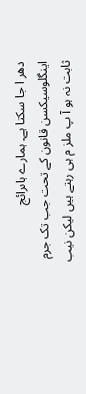دھر ا جا سکتا ہے۔ ہمارے ہاںرائج اینگلوسیکسن قانون کے تحت جب تک جرم ثابت نہ ہو آ پ ملز م ہی رہتے ہیں لیکن نیب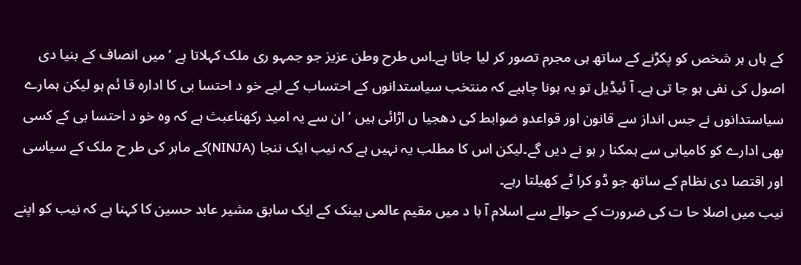کے ہاں ہر شخص کو پکڑنے کے ساتھ ہی مجرم تصور کر لیا جاتا ہے۔اس طرح وطن عزیز جو جمہو ری ملک کہلاتا ہے ‘میں انصاف کے بنیا دی اصول کی نفی ہو جا تی ہے۔ آ ئیڈیل تو یہ ہونا چاہیے کہ منتخب سیاستدانوں کے احتساب کے لیے خو د احتسا بی کا ادارہ قا ئم ہو لیکن ہمارے سیاستدانوں نے جس انداز سے قانون اور قواعدو ضوابط کی دھجیا ں اڑائی ہیں ‘ان سے یہ امید رکھناعبث ہے کہ وہ خو د احتسا بی کے کسی بھی ادارے کو کامیابی سے ہمکنا ر ہو نے دیں گے۔لیکن اس کا مطلب یہ نہیں ہے کہ نیب ایک ننجا (NINJA)کے ماہر کی طر ح ملک کے سیاسی اور اقتصا دی نظام کے ساتھ جو ڈو کرا ٹے کھیلتا رہے۔
نیب میں اصلا حا ت کی ضرورت کے حوالے سے اسلام آ با د میں مقیم عالمی بینک کے ایک سابق مشیر عابد حسین کا کہنا ہے کہ نیب کو اپنے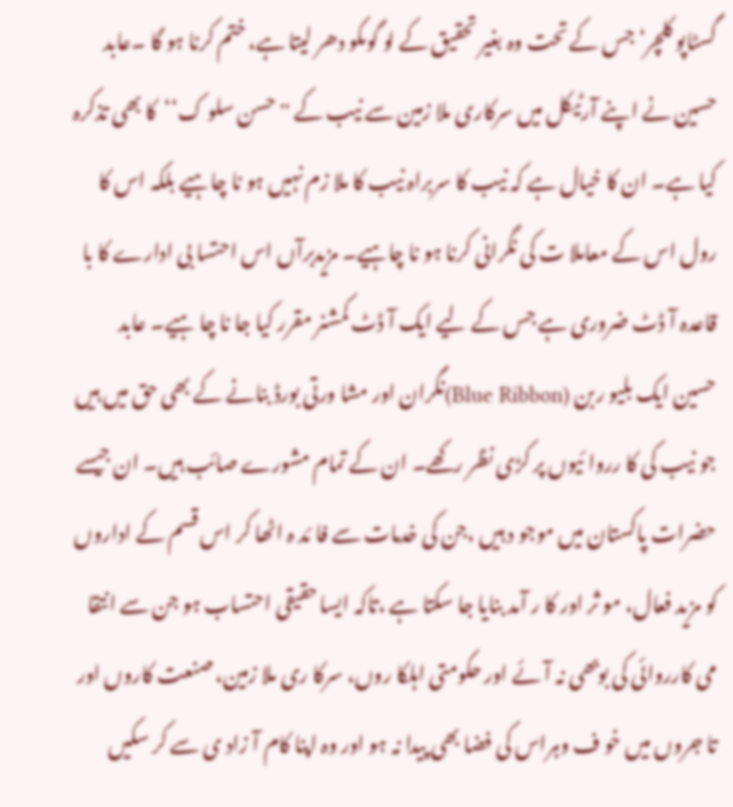گسٹاپو کلچر‘ جس کے تحت وہ بغیر تحقیق کے لو گوںکو دھر لیتا ہے، ختم کرنا ہو گا ۔عابد حسین نے اپنے آرٹیکل میں سرکاری ملا زمین سے نیب کے ''حسن سلو ک‘‘کا بھی تذکرہ کیا ہے۔ ان کا خیال ہے کہ نیب کا سربراہ نیب کا ملا زم نہیں ہو نا چاہیے بلکہ اس کا رول اس کے معاملا ت کی نگرانی کرنا ہو نا چاہیے۔ مزیدبرآں اس احتسا بی ادارے کا با قاعدہ آ ڈٹ ضروری ہے جس کے لیے ایک آ ڈٹ کمشنر مقرر کیا جا نا چا ہیے۔ عابد حسین ایک بلیو ربن (Blue Ribbon)نگران اور مشا ورتی بورڈ بنانے کے بھی حق میں ہیں جو نیب کی کا رروا ئیوں پر کڑی نظر رکھے۔ ان کے تمام مشورے صائب ہیں۔ ان جیسے حضرات پاکستان میں موجو د ہیں ،جن کی خدمات سے فا ئد ہ اٹھا کر اس قسم کے اداروں کو مزید فعال، مو ثر اور کا ر آمد بنایا جا سکتا ہے ،تاکہ ایسا حقیقی احتساب ہو جن سے انتقا می کارروائی کی بوبھی نہ آئے اور حکومتی اہلکا روں، سرکا ری ملا زمین، صنعت کاروں اور تا جروں میں خو ف وہراس کی فضا بھی پیدا نہ ہو اور وہ اپنا کام آ زاد ی سے کر سکیں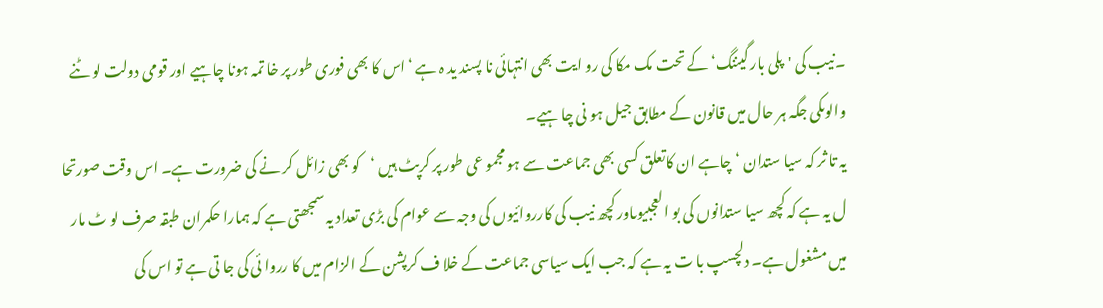۔نیب کی 'پلی بار گیننگ‘ کے تحت مک مکا کی رو ایت بھی انتہائی نا پسند ید ہ ہے ‘اس کا بھی فوری طور پر خا تمہ ہونا چاہیے اور قومی دولت لو ٹنے والوںکی جگہ ہر حال میں قانون کے مطابق جیل ہو نی چا ہیے۔
یہ تا ثر کہ سیا ستدان ‘چاہے ان کاتعلق کسی بھی جماعت سے ہو مجمو عی طور پر کرپٹ ہیں ‘کو بھی زائل کر نے کی ضرورت ہے۔ اس وقت صورتحا ل یہ ہے کہ کچھ سیا ستدانوں کی بو العجبیوںاور کچھ نیب کی کارروائیوں کی وجہ سے عوام کی بڑی تعداد یہ سمجھتی ہے کہ ہمارا حکمران طبقہ صرف لو ٹ مار میں مشغول ہے۔ دلچسپ با ت یہ ہے کہ جب ایک سیاسی جماعت کے خلا ف کرپشن کے الزام میں کا رروا ئی کی جا تی ہے تو اس کی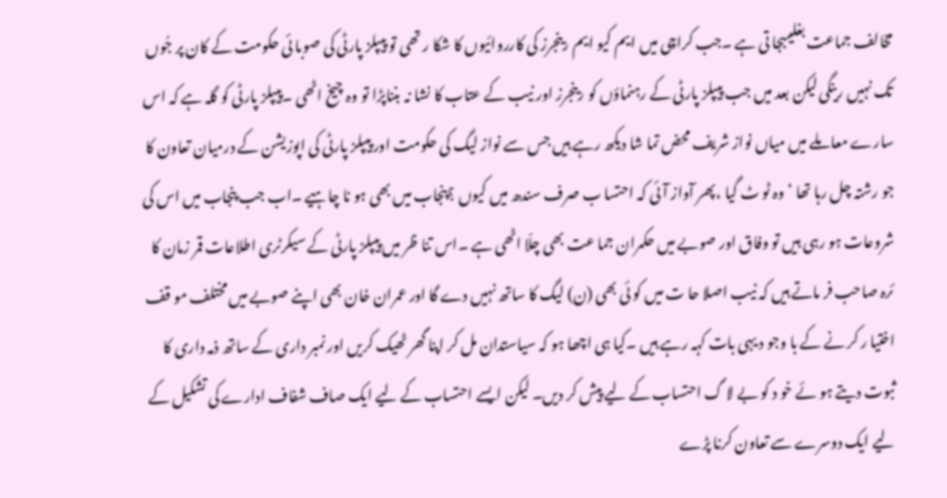مخالف جماعت بغلیںبجا تی ہے ۔جب کراچی میں ایم کیو ایم رینجرز کی کارروائیوں کا شکا ر تھی تو پیپلز پارٹی کی صوبا ئی حکومت کے کان پر جُوں تک نہیں رینگی لیکن بعد میں جب پیپلز پارٹی کے رہنماؤں کو رینجرز اور نیب کے عتاب کا نشا نہ بنناپڑا تو وہ چیخ اٹھی ۔پیپلز پارٹی کو گلہ ہے کہ اس سارے معا ملے میں میاں نواز شریف محض تما شا دیکھ رہے ہیں جس سے نواز لیگ کی حکومت اور پیپلز پارٹی کی اپوزیشن کے درمیان تعاون کا جو رشتہ چل رہا تھا ‘وہ ٹو ٹ گیا ،پھر آواز آ ئی کہ احتسا ب صرف سندھ میں کیوں ؟پنجاب میں بھی ہو نا چاہیے ۔اب جب پنجاب میں اس کی شروعات ہو رہی ہیں تو وفاق اور صوبے میں حکمران جما عت بھی چلّا اٹھی ہے ۔اس تنا ظر میں پیپلز پارٹی کے سیکرٹری اطلاعات قمر زمان کا ئرہ صاحب فر ماتے ہیں کہ نیب اصلا حا ت میں کو ئی بھی (ن) لیگ کا ساتھ نہیں دے گا اور عمران خان بھی اپنے صوبے میں مختلف مو قف اختیا ر کر نے کے با وجو د یہی بات کہہ رہے ہیں ۔کیا ہی اچھا ہو کہ سیاستدان مل کر اپنا گھر ٹھیک کریں اور نمبر داری کے ساتھ ذمہ داری کا ثبوت دیتے ہو ئے خو د کو بے لا گ احتساب کے لیے پیش کر دیں۔ لیکن ایسے احتساب کے لیے ایک صاف شفاف ادارے کی تشکیل کے لیے ایک دوسرے سے تعاون کرنا پڑے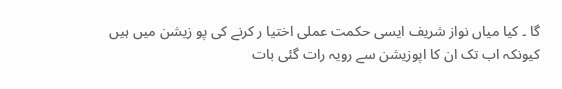گا ۔ کیا میاں نواز شریف ایسی حکمت عملی اختیا ر کرنے کی پو زیشن میں ہیں کیونکہ اب تک ان کا اپوزیشن سے رویہ رات گئی بات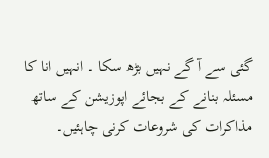گئی سے آ گے نہیں بڑھ سکا ۔ انہیں انا کا مسئلہ بنانے کے بجائے اپوزیشن کے ساتھ مذاکرات کی شروعات کرنی چاہئیں۔